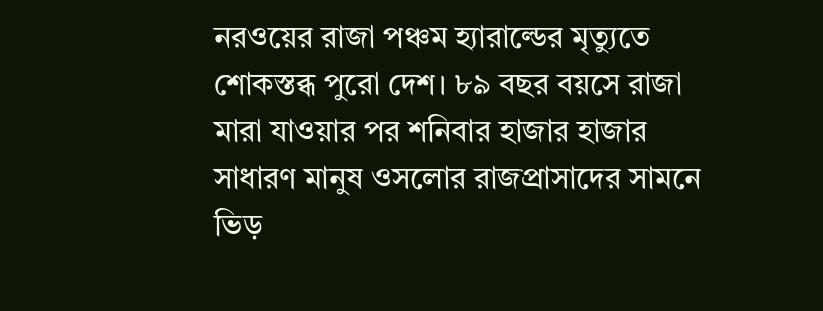নরওয়ের রাজা পঞ্চম হ্যারাল্ডের মৃত্যুতে শোকস্তব্ধ পুরো দেশ। ৮৯ বছর বয়সে রাজা মারা যাওয়ার পর শনিবার হাজার হাজার সাধারণ মানুষ ওসলোর রাজপ্রাসাদের সামনে ভিড়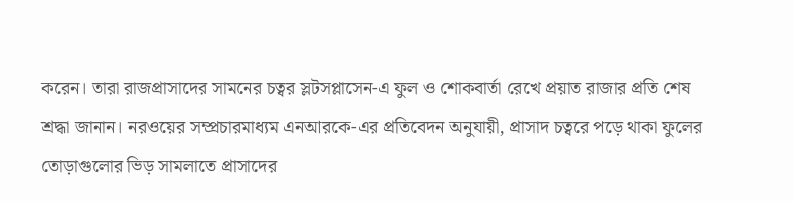করেন। তারা রাজপ্রাসাদের সামনের চত্বর স্লটসপ্লাসেন-এ ফুল ও শোকবার্তা রেখে প্রয়াত রাজার প্রতি শেষ শ্রদ্ধা জানান। নরওয়ের সম্প্রচারমাধ্যম এনআরকে-এর প্রতিবেদন অনুযায়ী, প্রাসাদ চত্বরে পড়ে থাকা ফুলের তোড়াগুলোর ভিড় সামলাতে প্রাসাদের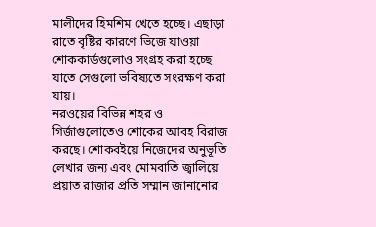মালীদের হিমশিম খেতে হচ্ছে। এছাড়া রাতে বৃষ্টির কারণে ভিজে যাওয়া শোককার্ডগুলোও সংগ্রহ করা হচ্ছে যাতে সেগুলো ভবিষ্যতে সংরক্ষণ করা যায়।
নরওয়ের বিভিন্ন শহর ও গির্জাগুলোতেও শোকের আবহ বিরাজ করছে। শোকবইয়ে নিজেদের অনুভূতি লেখার জন্য এবং মোমবাতি জ্বালিয়ে প্রয়াত রাজার প্রতি সম্মান জানানোর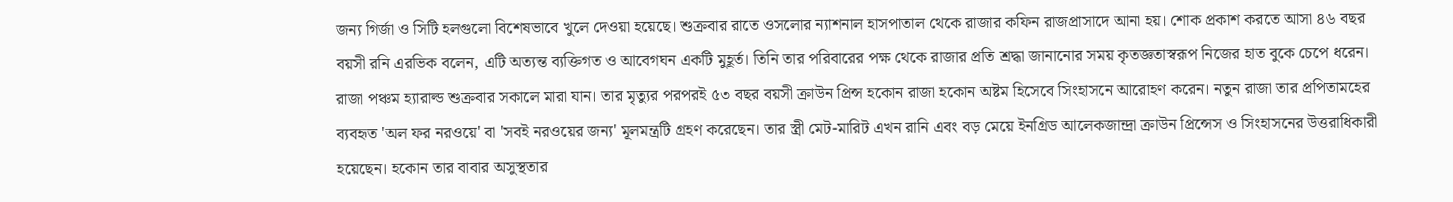জন্য গির্জা ও সিটি হলগুলো বিশেষভাবে খুলে দেওয়া হয়েছে। শুক্রবার রাতে ওসলোর ন্যাশনাল হাসপাতাল থেকে রাজার কফিন রাজপ্রাসাদে আনা হয়। শোক প্রকাশ করতে আসা ৪৬ বছর বয়সী রনি এরভিক বলেন, এটি অত্যন্ত ব্যক্তিগত ও আবেগঘন একটি মুহূর্ত। তিনি তার পরিবারের পক্ষ থেকে রাজার প্রতি শ্রদ্ধা জানানোর সময় কৃতজ্ঞতাস্বরূপ নিজের হাত বুকে চেপে ধরেন।
রাজা পঞ্চম হ্যারাল্ড শুক্রবার সকালে মারা যান। তার মৃত্যুর পরপরই ৫৩ বছর বয়সী ক্রাউন প্রিন্স হকোন রাজা হকোন অষ্টম হিসেবে সিংহাসনে আরোহণ করেন। নতুন রাজা তার প্রপিতামহের ব্যবহৃত 'অল ফর নরওয়ে' বা 'সবই নরওয়ের জন্য' মূলমন্ত্রটি গ্রহণ করেছেন। তার স্ত্রী মেট-মারিট এখন রানি এবং বড় মেয়ে ইনগ্রিড আলেকজান্দ্রা ক্রাউন প্রিন্সেস ও সিংহাসনের উত্তরাধিকারী হয়েছেন। হকোন তার বাবার অসুস্থতার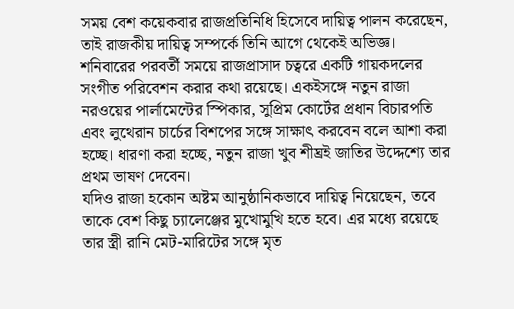সময় বেশ কয়েকবার রাজপ্রতিনিধি হিসেবে দায়িত্ব পালন করেছেন, তাই রাজকীয় দায়িত্ব সম্পর্কে তিনি আগে থেকেই অভিজ্ঞ।
শনিবারের পরবর্তী সময়ে রাজপ্রাসাদ চত্বরে একটি গায়কদলের সংগীত পরিবেশন করার কথা রয়েছে। একইসঙ্গে নতুন রাজা নরওয়ের পার্লামেন্টের স্পিকার, সুপ্রিম কোর্টের প্রধান বিচারপতি এবং লুথেরান চার্চের বিশপের সঙ্গে সাক্ষাৎ করবেন বলে আশা করা হচ্ছে। ধারণা করা হচ্ছে, নতুন রাজা খুব শীঘ্রই জাতির উদ্দেশ্যে তার প্রথম ভাষণ দেবেন।
যদিও রাজা হকোন অষ্টম আনুষ্ঠানিকভাবে দায়িত্ব নিয়েছেন, তবে তাকে বেশ কিছু চ্যালেঞ্জের মুখোমুখি হতে হবে। এর মধ্যে রয়েছে তার স্ত্রী রানি মেট-মারিটের সঙ্গে মৃত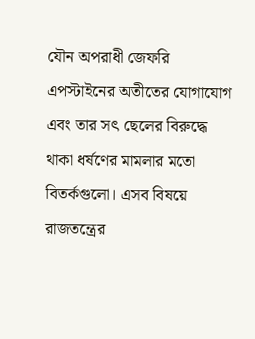যৌন অপরাধী জেফরি এপস্টাইনের অতীতের যোগাযোগ এবং তার সৎ ছেলের বিরুদ্ধে থাকা ধর্ষণের মামলার মতো বিতর্কগুলো। এসব বিষয়ে রাজতন্ত্রের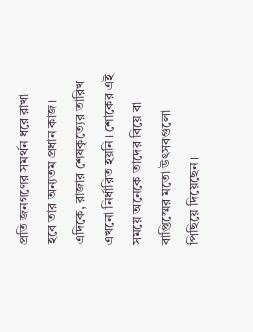প্রতি জনগণের সমর্থন ধরে রাখা হবে তার অন্যতম প্রধান কাজ। এদিকে, রাজার শেষকৃত্যের তারিখ এখনো নির্ধারিত হয়নি। শোকের এই সময়ে অনেকে তাদের বিয়ে বা বাপ্তিস্মের মতো উৎসবগুলো পিছিয়ে দিয়েছেন।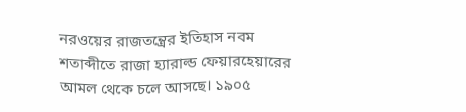নরওয়ের রাজতন্ত্রের ইতিহাস নবম শতাব্দীতে রাজা হ্যারাল্ড ফেয়ারহেয়ারের আমল থেকে চলে আসছে। ১৯০৫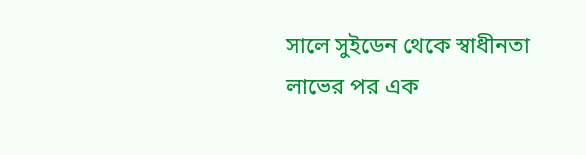সালে সুইডেন থেকে স্বাধীনতা লাভের পর এক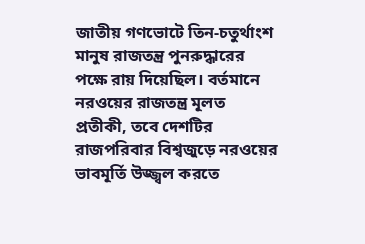জাতীয় গণভোটে তিন-চতুর্থাংশ মানুষ রাজতন্ত্র পুনরুদ্ধারের পক্ষে রায় দিয়েছিল। বর্তমানে নরওয়ের রাজতন্ত্র মূলত প্রতীকী, তবে দেশটির রাজপরিবার বিশ্বজুড়ে নরওয়ের ভাবমূর্তি উজ্জ্বল করতে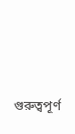গুরুত্বপূর্ণ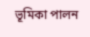ভূমিকা পালন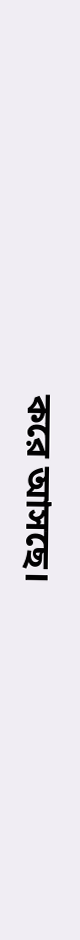করে আসছে।